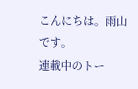こんにちは。雨山です。
連載中のトー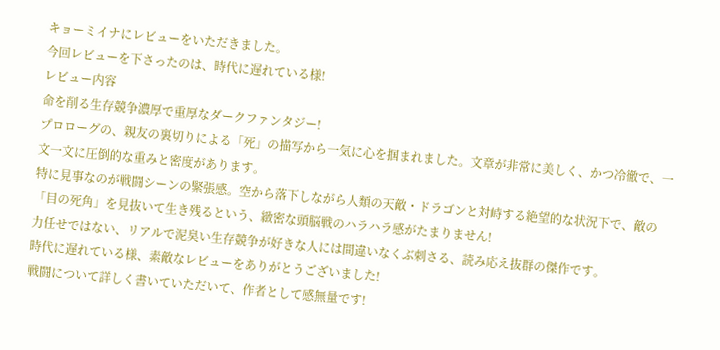キョーミイナにレビューをいただきました。
今回レビューを下さったのは、時代に遅れている様!
レビュー内容
命を削る生存競争濃厚で重厚なダークファンタジー!
プロローグの、親友の裏切りによる「死」の描写から一気に心を掴まれました。文章が非常に美しく、かつ冷徹で、一文一文に圧倒的な重みと密度があります。
特に見事なのが戦闘シーンの緊張感。空から落下しながら人類の天敵・ドラゴンと対峙する絶望的な状況下で、敵の「目の死角」を見抜いて生き残るという、緻密な頭脳戦のハラハラ感がたまりません!
力任せではない、リアルで泥臭い生存競争が好きな人には間違いなくぶ刺さる、読み応え抜群の傑作です。
時代に遅れている様、素敵なレビューをありがとうございました!
戦闘について詳しく書いていただいて、作者として感無量です!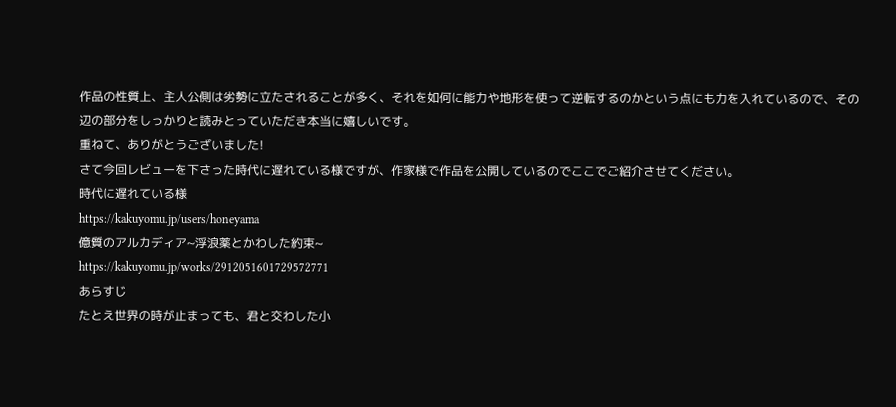作品の性質上、主人公側は劣勢に立たされることが多く、それを如何に能力や地形を使って逆転するのかという点にも力を入れているので、その辺の部分をしっかりと読みとっていただき本当に嬉しいです。
重ねて、ありがとうございました!
さて今回レビューを下さった時代に遅れている様ですが、作家様で作品を公開しているのでここでご紹介させてください。
時代に遅れている様
https://kakuyomu.jp/users/honeyama
億質のアルカディア~浮浪薬とかわした約束~
https://kakuyomu.jp/works/2912051601729572771
あらすじ
たとえ世界の時が止まっても、君と交わした小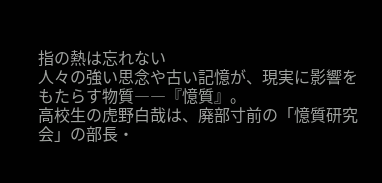指の熱は忘れない
人々の強い思念や古い記憶が、現実に影響をもたらす物質――『憶質』。
高校生の虎野白哉は、廃部寸前の「憶質研究会」の部長・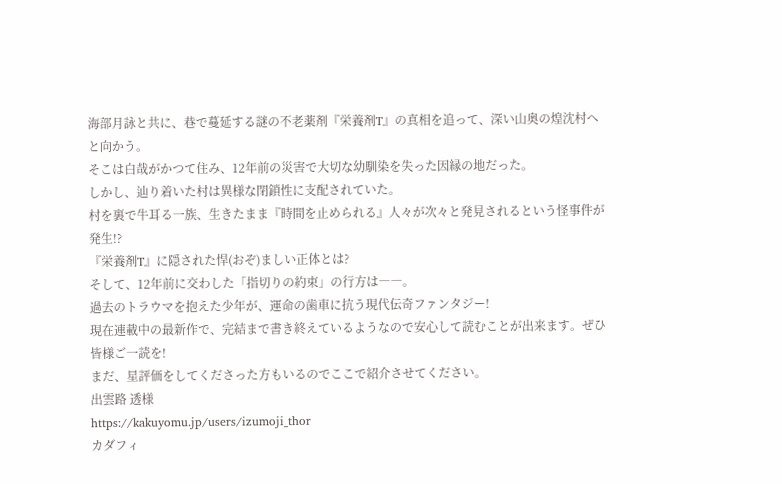海部月詠と共に、巷で蔓延する謎の不老薬剤『栄養剤T』の真相を追って、深い山奥の煌沈村へと向かう。
そこは白哉がかつて住み、12年前の災害で大切な幼馴染を失った因縁の地だった。
しかし、辿り着いた村は異様な閉鎖性に支配されていた。
村を裏で牛耳る一族、生きたまま『時間を止められる』人々が次々と発見されるという怪事件が発生!?
『栄養剤T』に隠された悍(おぞ)ましい正体とは?
そして、12年前に交わした「指切りの約束」の行方は――。
過去のトラウマを抱えた少年が、運命の歯車に抗う現代伝奇ファンタジー!
現在連載中の最新作で、完結まで書き終えているようなので安心して読むことが出来ます。ぜひ皆様ご一読を!
まだ、星評価をしてくださった方もいるのでここで紹介させてください。
出雲路 透様
https://kakuyomu.jp/users/izumoji_thor
カダフィ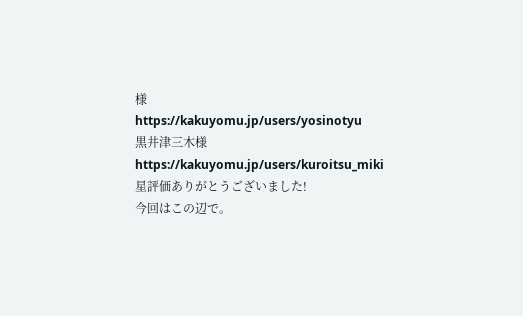様
https://kakuyomu.jp/users/yosinotyu
黒井津三木様
https://kakuyomu.jp/users/kuroitsu_miki
星評価ありがとうございました!
今回はこの辺で。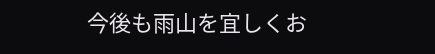今後も雨山を宜しくお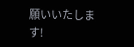願いいたします!